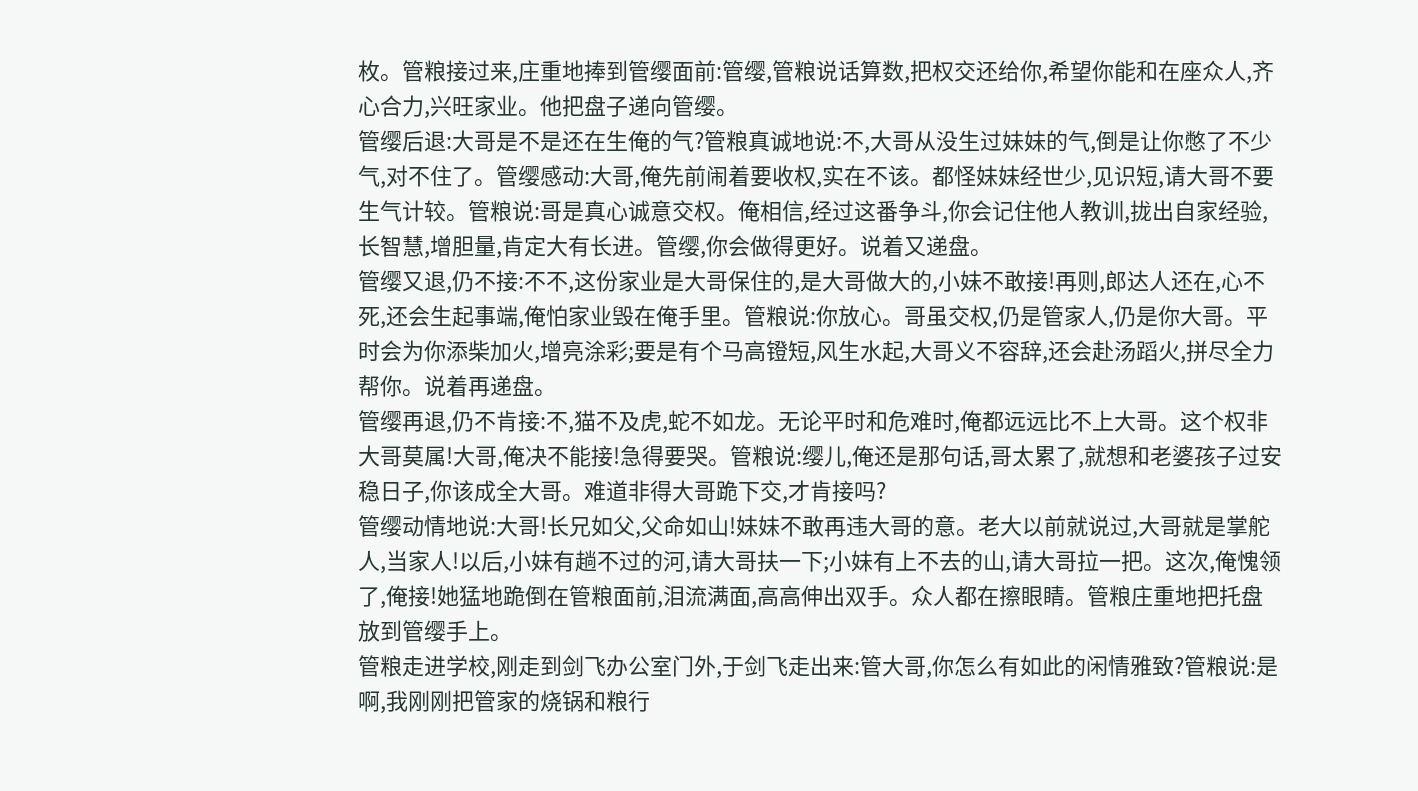枚。管粮接过来,庄重地捧到管缨面前:管缨,管粮说话算数,把权交还给你,希望你能和在座众人,齐心合力,兴旺家业。他把盘子递向管缨。
管缨后退:大哥是不是还在生俺的气?管粮真诚地说:不,大哥从没生过妹妹的气,倒是让你憋了不少气,对不住了。管缨感动:大哥,俺先前闹着要收权,实在不该。都怪妹妹经世少,见识短,请大哥不要生气计较。管粮说:哥是真心诚意交权。俺相信,经过这番争斗,你会记住他人教训,拢出自家经验,长智慧,增胆量,肯定大有长进。管缨,你会做得更好。说着又递盘。
管缨又退,仍不接:不不,这份家业是大哥保住的,是大哥做大的,小妹不敢接!再则,郎达人还在,心不死,还会生起事端,俺怕家业毁在俺手里。管粮说:你放心。哥虽交权,仍是管家人,仍是你大哥。平时会为你添柴加火,增亮涂彩;要是有个马高镫短,风生水起,大哥义不容辞,还会赴汤蹈火,拼尽全力帮你。说着再递盘。
管缨再退,仍不肯接:不,猫不及虎,蛇不如龙。无论平时和危难时,俺都远远比不上大哥。这个权非大哥莫属!大哥,俺决不能接!急得要哭。管粮说:缨儿,俺还是那句话,哥太累了,就想和老婆孩子过安稳日子,你该成全大哥。难道非得大哥跪下交,才肯接吗?
管缨动情地说:大哥!长兄如父,父命如山!妹妹不敢再违大哥的意。老大以前就说过,大哥就是掌舵人,当家人!以后,小妹有趟不过的河,请大哥扶一下;小妹有上不去的山,请大哥拉一把。这次,俺愧领了,俺接!她猛地跪倒在管粮面前,泪流满面,高高伸出双手。众人都在擦眼睛。管粮庄重地把托盘放到管缨手上。
管粮走进学校,刚走到剑飞办公室门外,于剑飞走出来:管大哥,你怎么有如此的闲情雅致?管粮说:是啊,我刚刚把管家的烧锅和粮行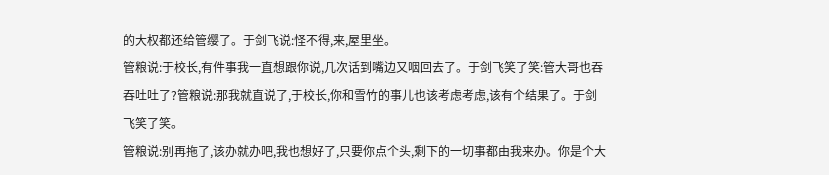的大权都还给管缨了。于剑飞说:怪不得,来,屋里坐。
管粮说:于校长,有件事我一直想跟你说,几次话到嘴边又咽回去了。于剑飞笑了笑:管大哥也吞吞吐吐了?管粮说:那我就直说了,于校长,你和雪竹的事儿也该考虑考虑,该有个结果了。于剑飞笑了笑。
管粮说:别再拖了,该办就办吧,我也想好了,只要你点个头,剩下的一切事都由我来办。你是个大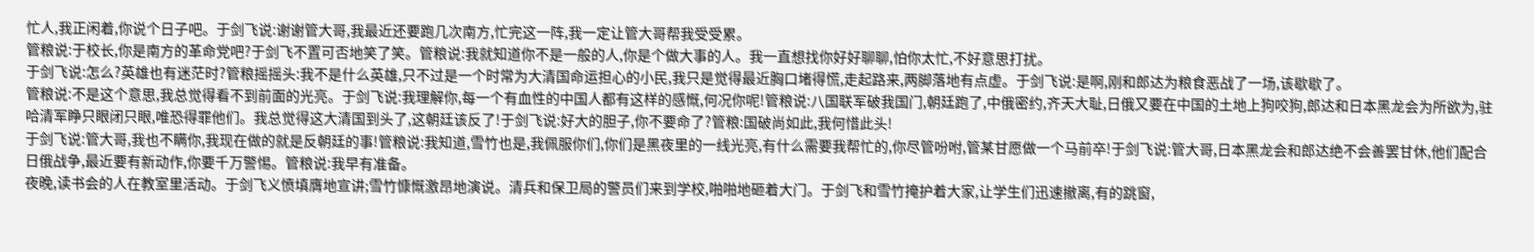忙人,我正闲着,你说个日子吧。于剑飞说:谢谢管大哥,我最近还要跑几次南方,忙完这一阵,我一定让管大哥帮我受受累。
管粮说:于校长,你是南方的革命党吧?于剑飞不置可否地笑了笑。管粮说:我就知道你不是一般的人,你是个做大事的人。我一直想找你好好聊聊,怕你太忙,不好意思打扰。
于剑飞说:怎么?英雄也有迷茫时?管粮摇摇头:我不是什么英雄,只不过是一个时常为大清国命运担心的小民,我只是觉得最近胸口堵得慌,走起路来,两脚落地有点虚。于剑飞说:是啊,刚和郎达为粮食恶战了一场,该歇歇了。
管粮说:不是这个意思,我总觉得看不到前面的光亮。于剑飞说:我理解你,每一个有血性的中国人都有这样的感慨,何况你呢!管粮说:八国联军破我国门,朝廷跑了,中俄密约,齐天大耻,日俄又要在中国的土地上狗咬狗,郎达和日本黑龙会为所欲为,驻哈清军睁只眼闭只眼,唯恐得罪他们。我总觉得这大清国到头了,这朝廷该反了!于剑飞说:好大的胆子,你不要命了?管粮:国破尚如此,我何惜此头!
于剑飞说:管大哥,我也不瞒你,我现在做的就是反朝廷的事!管粮说:我知道,雪竹也是,我佩服你们,你们是黑夜里的一线光亮,有什么需要我帮忙的,你尽管吩咐,管某甘愿做一个马前卒!于剑飞说:管大哥,日本黑龙会和郎达绝不会善罢甘休,他们配合日俄战争,最近要有新动作,你要千万警惕。管粮说:我早有准备。
夜晚,读书会的人在教室里活动。于剑飞义愤填膺地宣讲;雪竹慷慨激昂地演说。清兵和保卫局的警员们来到学校,啪啪地砸着大门。于剑飞和雪竹掩护着大家,让学生们迅速撤离,有的跳窗,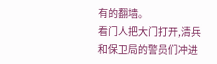有的翻墙。
看门人把大门打开,清兵和保卫局的警员们冲进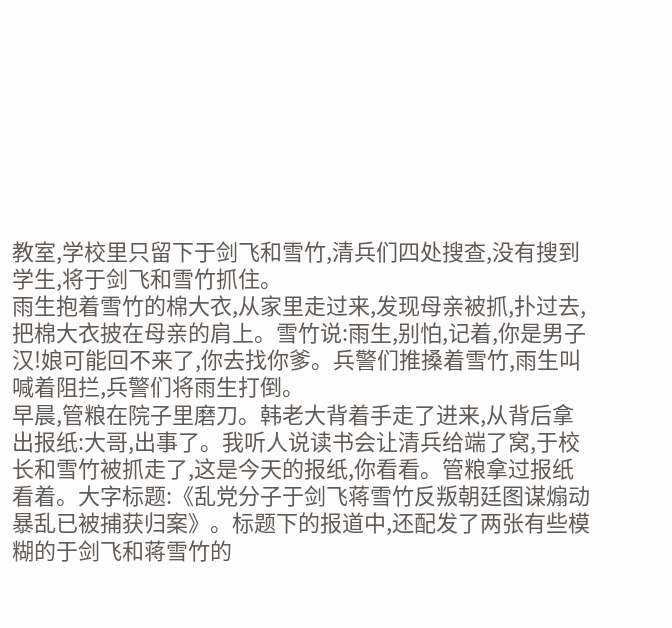教室,学校里只留下于剑飞和雪竹,清兵们四处搜查,没有搜到学生,将于剑飞和雪竹抓住。
雨生抱着雪竹的棉大衣,从家里走过来,发现母亲被抓,扑过去,把棉大衣披在母亲的肩上。雪竹说:雨生,别怕,记着,你是男子汉!娘可能回不来了,你去找你爹。兵警们推搡着雪竹,雨生叫喊着阻拦,兵警们将雨生打倒。
早晨,管粮在院子里磨刀。韩老大背着手走了进来,从背后拿出报纸:大哥,出事了。我听人说读书会让清兵给端了窝,于校长和雪竹被抓走了,这是今天的报纸,你看看。管粮拿过报纸看着。大字标题:《乱党分子于剑飞蒋雪竹反叛朝廷图谋煽动暴乱已被捕获归案》。标题下的报道中,还配发了两张有些模糊的于剑飞和蒋雪竹的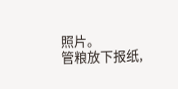照片。
管粮放下报纸,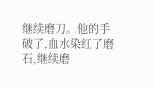继续磨刀。他的手破了,血水染红了磨石,继续磨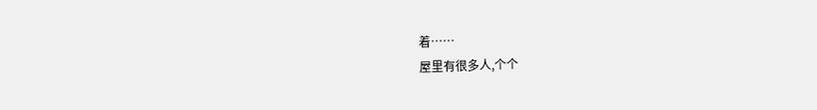着……
屋里有很多人,个个